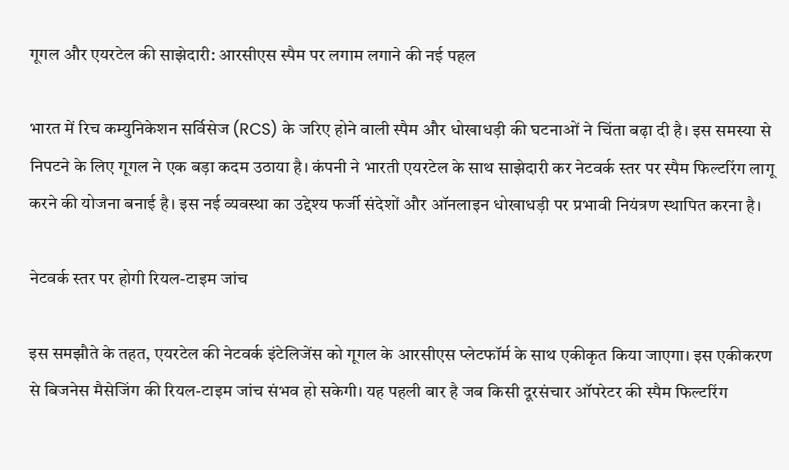गूगल और एयरटेल की साझेदारी: आरसीएस स्पैम पर लगाम लगाने की नई पहल

भारत में रिच कम्युनिकेशन सर्विसेज (RCS) के जरिए होने वाली स्पैम और धोखाधड़ी की घटनाओं ने चिंता बढ़ा दी है। इस समस्या से निपटने के लिए गूगल ने एक बड़ा कदम उठाया है। कंपनी ने भारती एयरटेल के साथ साझेदारी कर नेटवर्क स्तर पर स्पैम फिल्टरिंग लागू करने की योजना बनाई है। इस नई व्यवस्था का उद्देश्य फर्जी संदेशों और ऑनलाइन धोखाधड़ी पर प्रभावी नियंत्रण स्थापित करना है।

नेटवर्क स्तर पर होगी रियल-टाइम जांच

इस समझौते के तहत, एयरटेल की नेटवर्क इंटेलिजेंस को गूगल के आरसीएस प्लेटफॉर्म के साथ एकीकृत किया जाएगा। इस एकीकरण से बिजनेस मैसेजिंग की रियल-टाइम जांच संभव हो सकेगी। यह पहली बार है जब किसी दूरसंचार ऑपरेटर की स्पैम फिल्टरिंग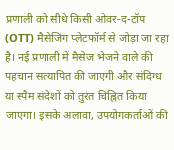प्रणाली को सीधे किसी ओवर-द-टॉप (OTT) मैसेजिंग प्लेटफॉर्म से जोड़ा जा रहा है। नई प्रणाली में मैसेज भेजने वाले की पहचान सत्यापित की जाएगी और संदिग्ध या स्पैम संदेशों को तुरंत चिह्नित किया जाएगा। इसके अलावा, उपयोगकर्ताओं की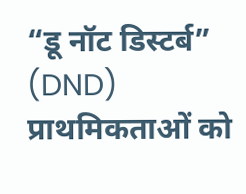“डू नॉट डिस्टर्ब” (DND) प्राथमिकताओं को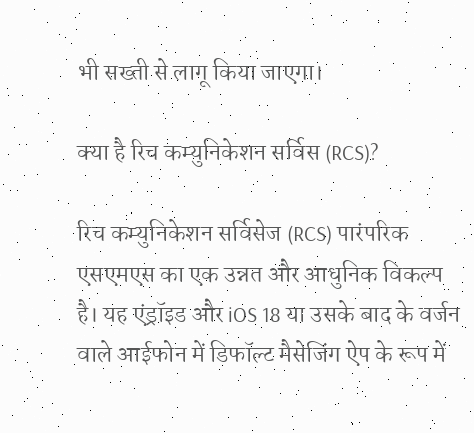भी सख्ती से लागू किया जाएगा।

क्या है रिच कम्युनिकेशन सर्विस (RCS)?

रिच कम्युनिकेशन सर्विसेज (RCS) पारंपरिक एसएमएस का एक उन्नत और आधुनिक विकल्प है। यह एंड्रॉइड और iOS 18 या उसके बाद के वर्जन वाले आईफोन में डिफॉल्ट मैसेजिंग ऐप के रूप में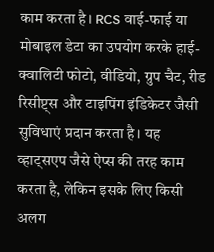काम करता है। RCS वाई-फाई या मोबाइल डेटा का उपयोग करके हाई-क्वालिटी फोटो, वीडियो, ग्रुप चैट, रीड रिसीप्ट्स और टाइपिंग इंडिकेटर जैसी सुविधाएं प्रदान करता है। यह व्हाट्सएप जैसे ऐप्स की तरह काम करता है, लेकिन इसके लिए किसी अलग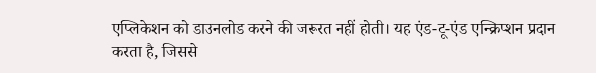एप्लिकेशन को डाउनलोड करने की जरूरत नहीं होती। यह एंड-टू-एंड एन्क्रिप्शन प्रदान करता है, जिससे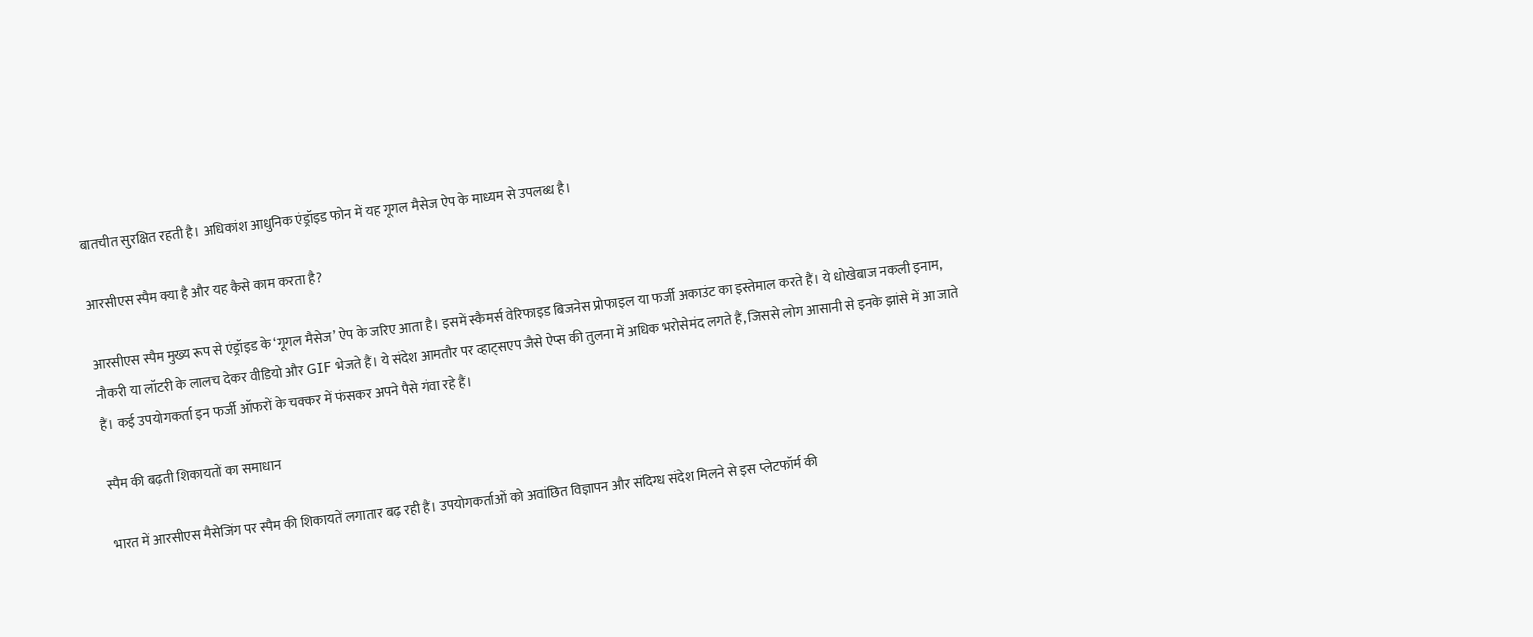बातचीत सुरक्षित रहती है। अधिकांश आधुनिक एंड्रॉइड फोन में यह गूगल मैसेज ऐप के माध्यम से उपलब्ध है।

आरसीएस स्पैम क्या है और यह कैसे काम करता है?

आरसीएस स्पैम मुख्य रूप से एंड्रॉइड के ‘गूगल मैसेज’ ऐप के जरिए आता है। इसमें स्कैमर्स वेरिफाइड बिजनेस प्रोफाइल या फर्जी अकाउंट का इस्तेमाल करते हैं। ये धोखेबाज नकली इनाम, नौकरी या लॉटरी के लालच देकर वीडियो और GIF भेजते हैं। ये संदेश आमतौर पर व्हाट्सएप जैसे ऐप्स की तुलना में अधिक भरोसेमंद लगते हैं, जिससे लोग आसानी से इनके झांसे में आ जाते हैं। कई उपयोगकर्ता इन फर्जी ऑफरों के चक्कर में फंसकर अपने पैसे गंवा रहे हैं।

स्पैम की बढ़ती शिकायतों का समाधान

भारत में आरसीएस मैसेजिंग पर स्पैम की शिकायतें लगातार बढ़ रही हैं। उपयोगकर्ताओं को अवांछित विज्ञापन और संदिग्ध संदेश मिलने से इस प्लेटफॉर्म की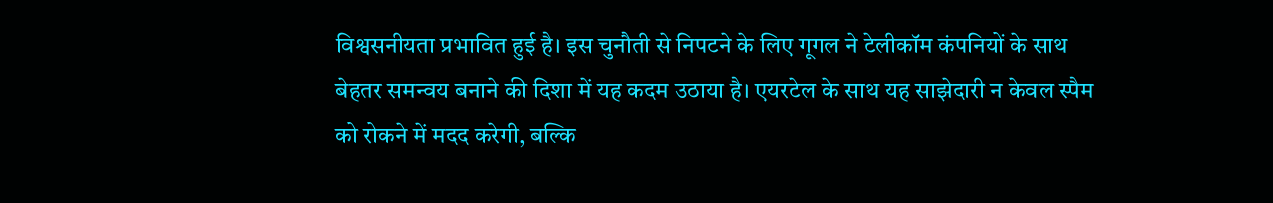विश्वसनीयता प्रभावित हुई है। इस चुनौती से निपटने के लिए गूगल ने टेलीकॉम कंपनियों के साथ बेहतर समन्वय बनाने की दिशा में यह कदम उठाया है। एयरटेल के साथ यह साझेदारी न केवल स्पैम को रोकने में मदद करेगी, बल्कि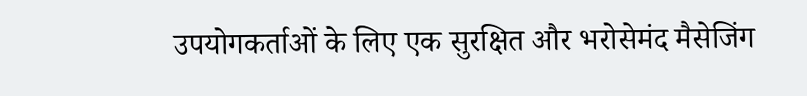उपयोगकर्ताओं के लिए एक सुरक्षित और भरोसेमंद मैसेजिंग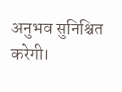अनुभव सुनिश्चित करेगी।